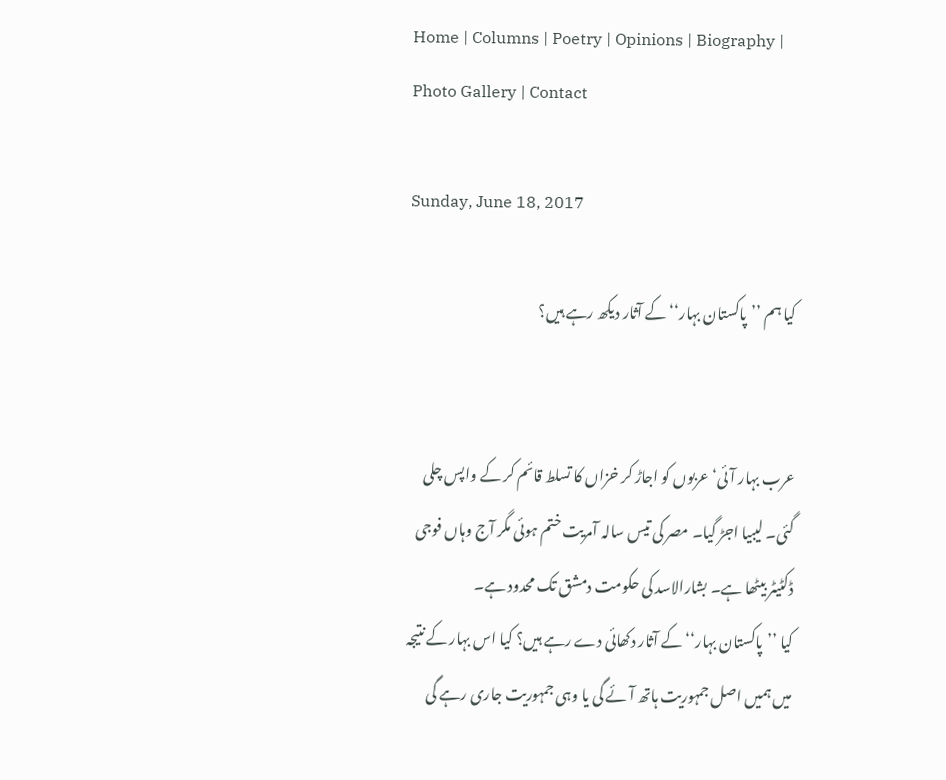Home | Columns | Poetry | Opinions | Biography | Photo Gallery | Contact

Sunday, June 18, 2017

کیا ہم ’’پاکستان بہار‘‘ کے آثار دیکھ رہے ہیں؟


عرب بہار آئی‘ عربوں کو اجاڑ کر خزاں کا تسلط قائم کر کے واپس چلی گئی۔ لیبیا اجڑ گیا۔ مصر کی تیس سالہ آمریت ختم ہوئی مگر آج وہاں فوجی ڈکٹیٹر بیٹھا ہے۔ بشارالاسد کی حکومت دمشق تک محدود ہے۔
کیا ’’پاکستان بہار‘‘ کے آثار دکھائی دے رہے ہیں؟ کیا اس بہار کے نتیجہ میں ہمیں اصل جمہوریت ہاتھ آئے گی یا وہی جمہوریت جاری رہے گی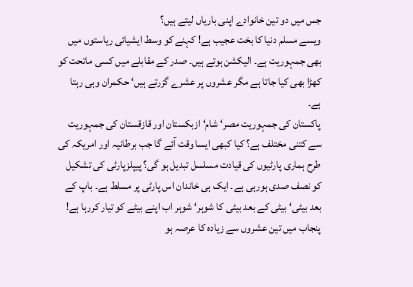جس میں دو تین خانوادے اپنی باریاں لیتے ہیں؟
ویسے مسلم دنیا کا بخت عجیب ہے! کہنے کو وسط ایشیائی ریاستوں میں بھی جمہوریت ہے۔ الیکشن ہوتے ہیں۔ صدر کے مقابلے میں کسی ماتحت کو کھڑا بھی کیا جاتا ہے مگر عشروں پر عشرے گزرتے ہیں‘ حکمران وہی رہتا ہے۔
پاکستان کی جمہوریت مصر‘ شام‘ ازبکستان اور قازقستان کی جمہوریت سے کتنی مختلف ہے؟ کیا کبھی ایسا وقت آئے گا جب برطانیہ اور امریکہ کی طرح ہماری پارٹیوں کی قیادت مسلسل تبدیل ہو گی؟ پیپلزپارٹی کی تشکیل کو نصف صدی ہورہی ہے۔ ایک ہی خاندان اس پارٹی پر مسلط ہے۔ باپ کے بعد بیٹی‘ بیٹی کے بعد بیٹی کا شوہر‘ شوہر اب اپنے بیٹے کو تیار کررہا ہے! پنجاب میں تین عشروں سے زیادہ کا عرصہ ہو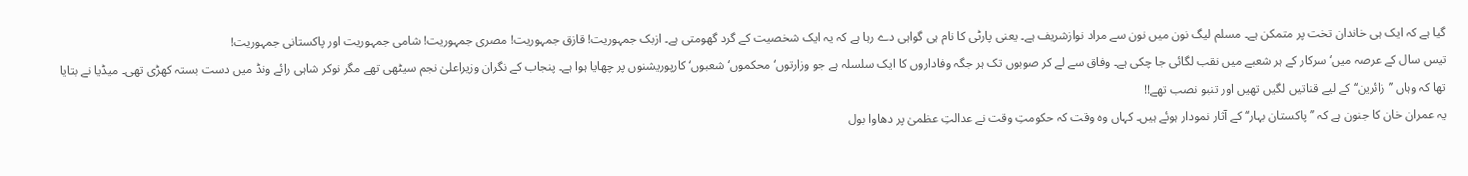گیا ہے کہ ایک ہی خاندان تخت پر متمکن ہے۔ مسلم لیگ نون میں نون سے مراد نوازشریف ہے۔ یعنی پارٹی کا نام ہی گواہی دے رہا ہے کہ یہ ایک شخصیت کے گرد گھومتی ہے۔ ازبک جمہوریت! قازق جمہوریت! مصری جمہوریت! شامی جمہوریت اور پاکستانی جمہوریت!
تیس سال کے عرصہ میں‘ سرکار کے ہر شعبے میں نقب لگائی جا چکی ہے۔ وفاق سے لے کر صوبوں تک ہر جگہ وفاداروں کا ایک سلسلہ ہے جو وزارتوں‘ محکموں‘ شعبوں‘ کارپوریشنوں پر چھایا ہوا ہے۔ پنجاب کے نگران وزیراعلیٰ نجم سیٹھی تھے مگر نوکر شاہی رائے ونڈ میں دست بستہ کھڑی تھی۔ میڈیا نے بتایا تھا کہ وہاں ’’زائرین‘‘ کے لیے قناتیں لگیں تھیں اور تنبو نصب تھے!!
یہ عمران خان کا جنون ہے کہ ’’پاکستان بہار‘‘ کے آثار نمودار ہوئے ہیں۔ کہاں وہ وقت کہ حکومتِ وقت نے عدالتِ عظمیٰ پر دھاوا بول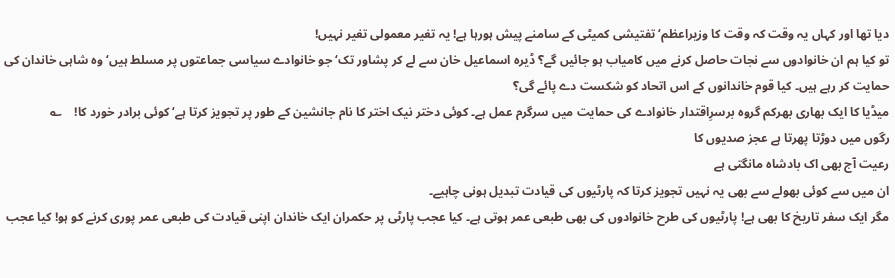دیا تھا اور کہاں یہ وقت کہ وقت کا وزیراعظم‘ تفتیشی کمیٹی کے سامنے پیش ہورہا ہے! یہ تغیر معمولی تغیر نہیں!
تو کیا ہم ان خانوادوں سے نجات حاصل کرنے میں کامیاب ہو جائیں گے؟ ڈیرہ اسماعیل خان سے لے کر پشاور تک‘ جو خانوادے سیاسی جماعتوں پر مسلط ہیں‘ وہ شاہی خاندان کی حمایت کر رہے ہیں۔ کیا قوم خاندانوں کے اس اتحاد کو شکست دے پائے گی؟
میڈیا کا ایک بھاری بھرکم گروہ برسرِاقتدار خانوادے کی حمایت میں سرگرم عمل ہے۔ کوئی دختر نیک اختر کا نام جانشین کے طور پر تجویز کرتا ہے‘ کوئی برادر خورد کا!    ؎
رگوں میں دوڑتا پھرتا ہے عجز صدیوں کا
رعیت آج بھی اک بادشاہ مانگتی ہے
ان میں سے کوئی بھولے سے بھی یہ نہیں تجویز کرتا کہ پارٹیوں کی قیادت تبدیل ہونی چاہیے۔
مگر ایک سفر تاریخ کا بھی ہے! پارٹیوں کی طرح خانوادوں کی بھی طبعی عمر ہوتی ہے۔ کیا عجب پارٹی پر حکمران ایک خاندان اپنی قیادت کی طبعی عمر پوری کرنے کو ہو! کیا عجب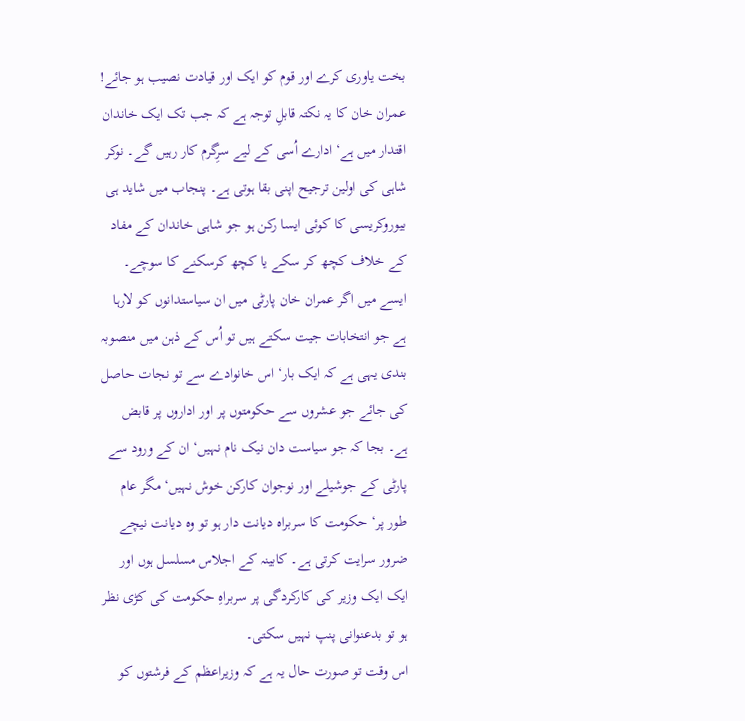بخت یاوری کرے اور قوم کو ایک اور قیادت نصیب ہو جائے!
عمران خان کا یہ نکتہ قابلِ توجہ ہے کہ جب تک ایک خاندان اقتدار میں ہے‘ ادارے اُسی کے لیے سرِگرم کار رہیں گے۔ نوکر شاہی کی اولین ترجیح اپنی بقا ہوتی ہے۔ پنجاب میں شاید ہی بیوروکریسی کا کوئی ایسا رکن ہو جو شاہی خاندان کے مفاد کے خلاف کچھ کر سکے یا کچھ کرسکنے کا سوچے۔ ایسے میں اگر عمران خان پارٹی میں ان سیاستدانوں کو لارہا ہے جو انتخابات جیت سکتے ہیں تو اُس کے ذہن میں منصوبہ بندی یہی ہے کہ ایک بار‘ اس خانوادے سے تو نجات حاصل کی جائے جو عشروں سے حکومتوں پر اور اداروں پر قابض ہے۔ بجا کہ جو سیاست دان نیک نام نہیں‘ ان کے ورود سے پارٹی کے جوشیلے اور نوجوان کارکن خوش نہیں‘ مگر عام طور پر‘ حکومت کا سربراہ دیانت دار ہو تو وہ دیانت نیچے ضرور سرایت کرتی ہے۔ کابینہ کے اجلاس مسلسل ہوں اور ایک ایک وزیر کی کارکردگی پر سربراہِ حکومت کی کڑی نظر ہو تو بدعنوانی پنپ نہیں سکتی۔
اس وقت تو صورت حال یہ ہے کہ وزیراعظم کے فرشتوں کو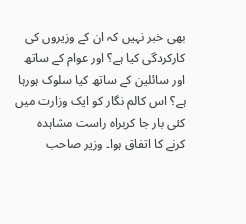بھی خبر نہیں کہ ان کے وزیروں کی کارکردگی کیا ہے؟ اور عوام کے ساتھ اور سائلین کے ساتھ کیا سلوک ہورہا ہے؟ اس کالم نگار کو ایک وزارت میں کئی بار جا کربراہ راست مشاہدہ کرنے کا اتفاق ہوا۔ وزیر صاحب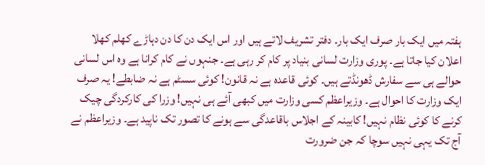ہفتہ میں ایک بار صرف ایک بار۔ دفتر تشریف لاتے ہیں اور اس ایک دن کا دن دہاڑے کھلم کھلا اعلان کیا جاتا ہے۔ پوری وزارت لسانی بنیاد پر کام کر رہی ہے۔ جنہوں نے کام کرانا ہے وہ اس لسانی حوالے ہی سے سفارش ڈھونڈتے ہیں۔ کوئی قاعدہ ہے نہ قانون! کوئی سسٹم ہے نہ ضابطے! یہ صرف ایک وزارت کا احوال ہے۔ وزیراعظم کسی وزارت میں کبھی آئے ہی نہیں! وزرا کی کارکردگی چیک کرنے کا کوئی نظام نہیں! کابینہ کے اجلاس باقاعدگی سے ہونے کا تصور تک ناپید ہے۔ وزیراعظم نے آج تک یہی نہیں سوچا کہ جن ضرورت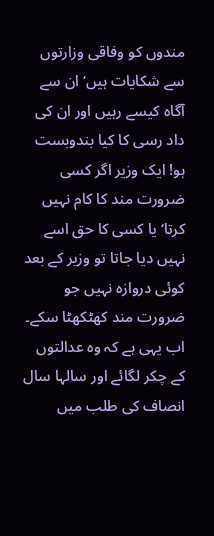مندوں کو وفاقی وزارتوں سے شکایات ہیں‘ ان سے آگاہ کیسے رہیں اور ان کی داد رسی کا کیا بندوبست ہو! ایک وزیر اگر کسی ضرورت مند کا کام نہیں کرتا‘ یا کسی کا حق اسے نہیں دیا جاتا تو وزیر کے بعد کوئی دروازہ نہیں جو ضرورت مند کھٹکھٹا سکے۔ اب یہی ہے کہ وہ عدالتوں کے چکر لگائے اور سالہا سال انصاف کی طلب میں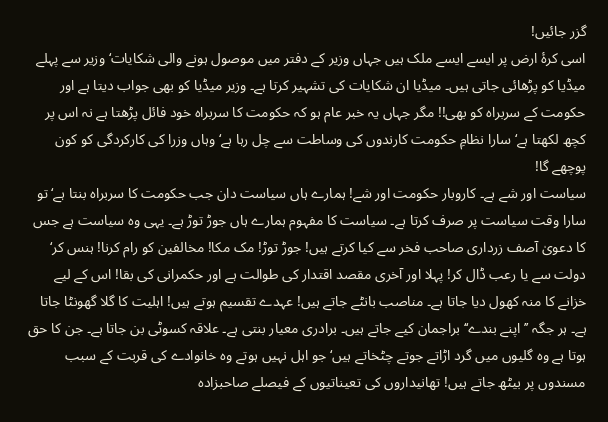گزر جائیں!
اسی کرۂ ارض پر ایسے ایسے ملک ہیں جہاں وزیر کے دفتر میں موصول ہونے والی شکایات‘ وزیر سے پہلے میڈیا کو پڑھائی جاتی ہیں۔ میڈیا ان شکایات کی تشہیر کرتا ہے۔ وزیر میڈیا کو بھی جواب دیتا ہے اور حکومت کے سربراہ کو بھی!! مگر جہاں یہ خبر عام ہو کہ حکومت کا سربراہ خود فائل پڑھتا ہے نہ اس پر کچھ لکھتا ہے‘ سارا نظامِ حکومت کارندوں کی وساطت سے چل رہا ہے‘ وہاں وزرا کی کارکردگی کو کون پوچھے گا!
سیاست اور شے ہے۔ کاروبار حکومت اور شے! ہمارے ہاں سیاست دان جب حکومت کا سربراہ بنتا ہے‘ تو سارا وقت سیاست پر صرف کرتا ہے۔ سیاست کا مفہوم ہمارے ہاں جوڑ توڑ ہے۔ یہی وہ سیاست ہے جس کا دعویٰ آصف زرداری صاحب فخر سے کیا کرتے ہیں! جوڑ توڑ! مک مکا! مخالفین کو رام کرنا! ہنس کر‘ دولت سے یا رعب ڈال کر! پہلا اور آخری مقصد اقتدار کی طوالت ہے اور حکمرانی کی بقا! اس کے لیے خزانے کا منہ کھول دیا جاتا ہے۔ مناصب بانٹے جاتے ہیں! عہدے تقسیم ہوتے ہیں! اہلیت کا گلا گھونٹا جاتا ہے۔ ہر جگہ ’’اپنے بندے‘‘ براجمان کیے جاتے ہیں۔ برادری معیار بنتی ہے۔ علاقہ کسوٹی بن جاتا ہے۔ جن کا حق ہوتا ہے وہ گلیوں میں گرد اڑاتے جوتے چٹخاتے ہیں‘ جو اہل نہیں ہوتے وہ خانوادے کی قربت کے سبب مسندوں پر بیٹھ جاتے ہیں! تھانیداروں کی تعیناتیوں کے فیصلے صاحبزادہ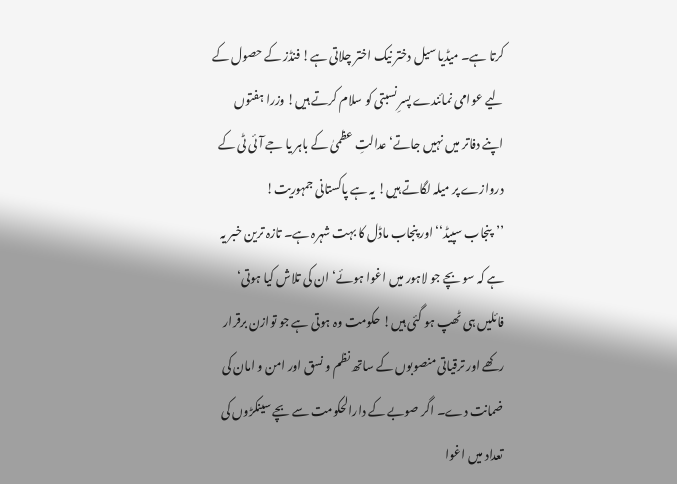کرتا ہے۔ میڈیا سیل دختر نیک اختر چلاتی ہے! فنڈز کے حصول کے لیے عوامی نمائندے پسرِ نسبتی کو سلام کرتے ہیں! وزرا ہفتوں اپنے دفاتر میں نہیں جاتے‘ عدالتِ عظمیٰ کے باہر یا جے آئی ٹی کے دروازے پر میلہ لگاتے ہیں! یہ ہے پاکستانی جمہوریت!
’’پنجاب سپیڈ‘‘ اور پنجاب ماڈل کا بہت شہرہ ہے۔ تازہ ترین خبر یہ ہے کہ سو بچے جو لاہور میں اغوا ہوئے‘ ان کی تلاش کیا ہوتی‘ فائلیں ہی ٹھپ ہو گئی ہیں! حکومت وہ ہوتی ہے جو توازن برقرار رکھے اور ترقیاتی منصوبوں کے ساتھ نظم و نسق اور امن و امان کی ضمانت دے۔ اگر صوبے کے دارالحکومت سے بچے سینکڑوں کی تعداد میں اغوا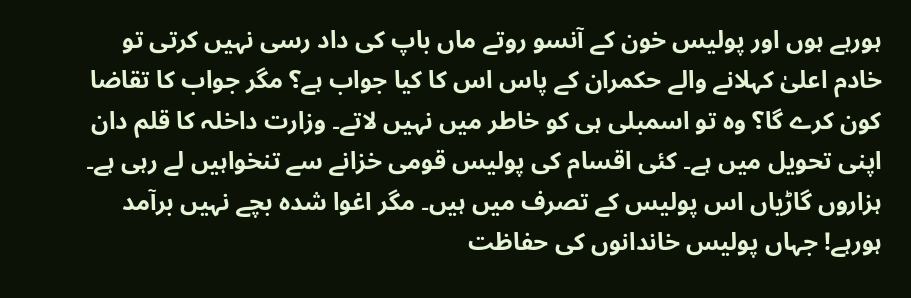ہورہے ہوں اور پولیس خون کے آنسو روتے ماں باپ کی داد رسی نہیں کرتی تو خادم اعلیٰ کہلانے والے حکمران کے پاس اس کا کیا جواب ہے؟ مگر جواب کا تقاضا کون کرے گا؟ وہ تو اسمبلی ہی کو خاطر میں نہیں لاتے۔ وزارت داخلہ کا قلم دان اپنی تحویل میں ہے۔ کئی اقسام کی پولیس قومی خزانے سے تنخواہیں لے رہی ہے۔ ہزاروں گاڑیاں اس پولیس کے تصرف میں ہیں۔ مگر اغوا شدہ بچے نہیں برآمد ہورہے! جہاں پولیس خاندانوں کی حفاظت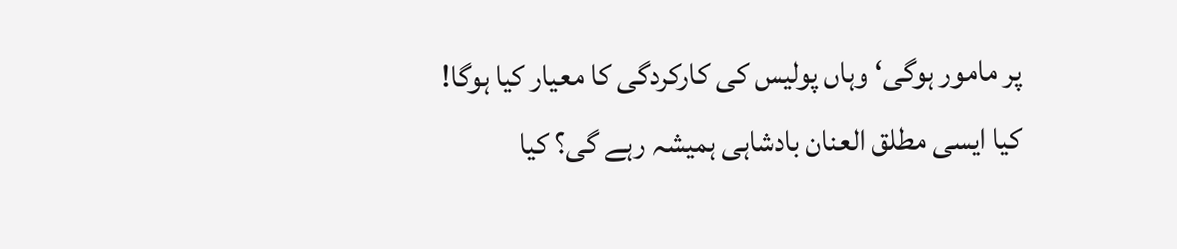پر مامور ہوگی‘ وہاں پولیس کی کارکردگی کا معیار کیا ہوگا!
کیا ایسی مطلق العنان بادشاہی ہمیشہ رہے گی؟ کیا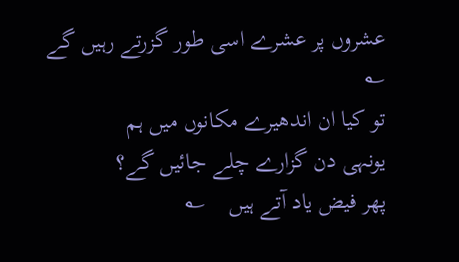عشروں پر عشرے اسی طور گزرتے رہیں گے    ؎
تو کیا ان اندھیرے مکانوں میں ہم
یونہی دن گزارے چلے جائیں گے؟
پھر فیض یاد آتے ہیں    ؎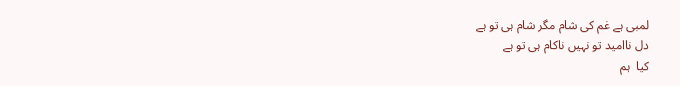لمبی ہے غم کی شام مگر شام ہی تو ہے
دل ناامید تو نہیں ناکام ہی تو ہے
کیا  ہم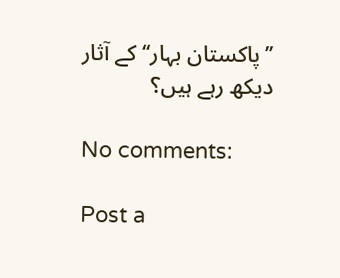’’پاکستان بہار‘‘ کے آثار دیکھ رہے ہیں؟

No comments:

Post a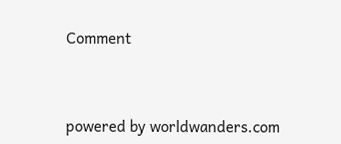Comment



powered by worldwanders.com